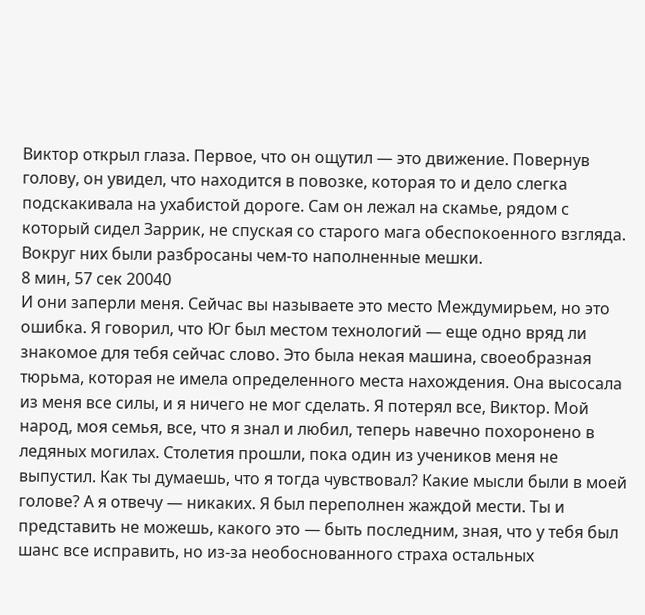Виктор открыл глаза. Первое, что он ощутил — это движение. Повернув голову, он увидел, что находится в повозке, которая то и дело слегка подскакивала на ухабистой дороге. Сам он лежал на скамье, рядом с который сидел Заррик, не спуская со старого мага обеспокоенного взгляда. Вокруг них были разбросаны чем-то наполненные мешки.
8 мин, 57 сек 20040
И они заперли меня. Сейчас вы называете это место Междумирьем, но это ошибка. Я говорил, что Юг был местом технологий — еще одно вряд ли знакомое для тебя сейчас слово. Это была некая машина, своеобразная тюрьма, которая не имела определенного места нахождения. Она высосала из меня все силы, и я ничего не мог сделать. Я потерял все, Виктор. Мой народ, моя семья, все, что я знал и любил, теперь навечно похоронено в ледяных могилах. Столетия прошли, пока один из учеников меня не выпустил. Как ты думаешь, что я тогда чувствовал? Какие мысли были в моей голове? А я отвечу — никаких. Я был переполнен жаждой мести. Ты и представить не можешь, какого это — быть последним, зная, что у тебя был шанс все исправить, но из-за необоснованного страха остальных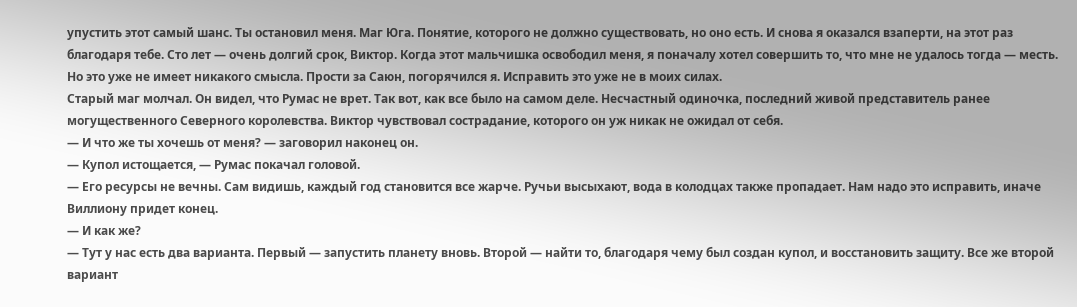упустить этот самый шанс. Ты остановил меня. Маг Юга. Понятие, которого не должно существовать, но оно есть. И снова я оказался взаперти, на этот раз благодаря тебе. Сто лет — очень долгий срок, Виктор. Когда этот мальчишка освободил меня, я поначалу хотел совершить то, что мне не удалось тогда — месть. Но это уже не имеет никакого смысла. Прости за Саюн, погорячился я. Исправить это уже не в моих силах.
Старый маг молчал. Он видел, что Румас не врет. Так вот, как все было на самом деле. Несчастный одиночка, последний живой представитель ранее могущественного Северного королевства. Виктор чувствовал сострадание, которого он уж никак не ожидал от себя.
— И что же ты хочешь от меня? — заговорил наконец он.
— Купол истощается, — Румас покачал головой.
— Его ресурсы не вечны. Сам видишь, каждый год становится все жарче. Ручьи высыхают, вода в колодцах также пропадает. Нам надо это исправить, иначе Виллиону придет конец.
— И как же?
— Тут у нас есть два варианта. Первый — запустить планету вновь. Второй — найти то, благодаря чему был создан купол, и восстановить защиту. Все же второй вариант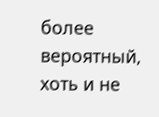более вероятный, хоть и не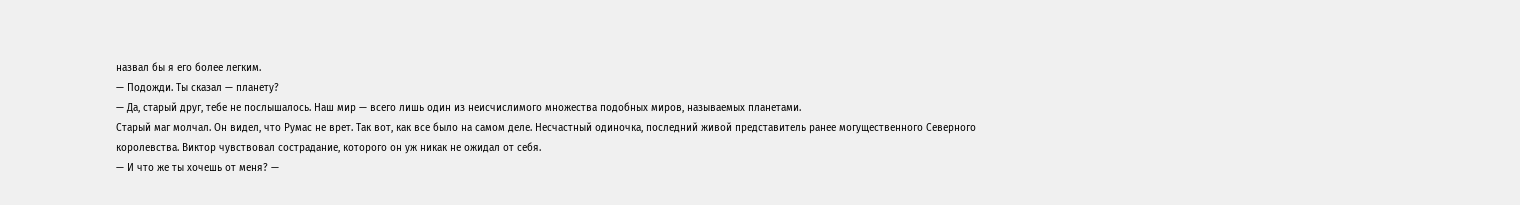назвал бы я его более легким.
— Подожди. Ты сказал — планету?
— Да, старый друг, тебе не послышалось. Наш мир — всего лишь один из неисчислимого множества подобных миров, называемых планетами.
Старый маг молчал. Он видел, что Румас не врет. Так вот, как все было на самом деле. Несчастный одиночка, последний живой представитель ранее могущественного Северного королевства. Виктор чувствовал сострадание, которого он уж никак не ожидал от себя.
— И что же ты хочешь от меня? —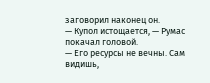заговорил наконец он.
— Купол истощается, — Румас покачал головой.
— Его ресурсы не вечны. Сам видишь,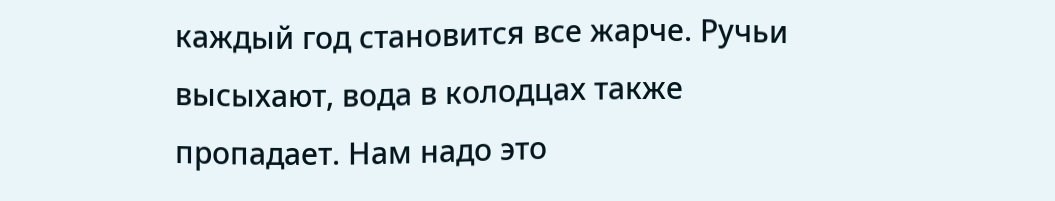каждый год становится все жарче. Ручьи высыхают, вода в колодцах также пропадает. Нам надо это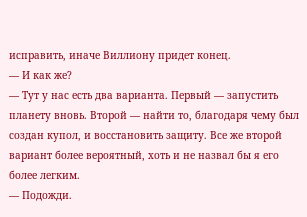исправить, иначе Виллиону придет конец.
— И как же?
— Тут у нас есть два варианта. Первый — запустить планету вновь. Второй — найти то, благодаря чему был создан купол, и восстановить защиту. Все же второй вариант более вероятный, хоть и не назвал бы я его более легким.
— Подожди.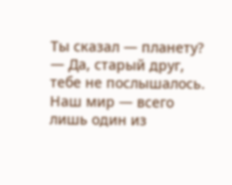Ты сказал — планету?
— Да, старый друг, тебе не послышалось. Наш мир — всего лишь один из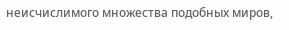неисчислимого множества подобных миров,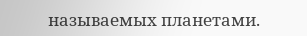называемых планетами.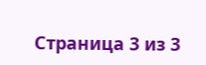Страница 3 из 3